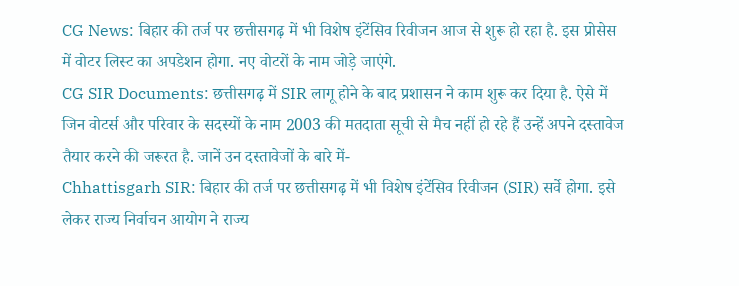CG News: बिहार की तर्ज पर छत्तीसगढ़ में भी विशेष इंटेंसिव रिवीजन आज से शुरू हो रहा है. इस प्रोसेस में वोटर लिस्ट का अपडेशन होगा. नए वोटरों के नाम जोड़े जाएंगे.
CG SIR Documents: छत्तीसगढ़ में SIR लागू होने के बाद प्रशासन ने काम शुरू कर दिया है. ऐसे में जिन वोटर्स और परिवार के सदस्यों के नाम 2003 की मतदाता सूची से मैच नहीं हो रहे हैं उन्हें अपने दस्तावेज तैयार करने की जरूरत है. जानें उन दस्तावेजों के बारे में-
Chhattisgarh SIR: बिहार की तर्ज पर छत्तीसगढ़ में भी विशेष इंटेंसिव रिवीजन (SIR) सर्वे होगा. इसे लेकर राज्य निर्वाचन आयोग ने राज्य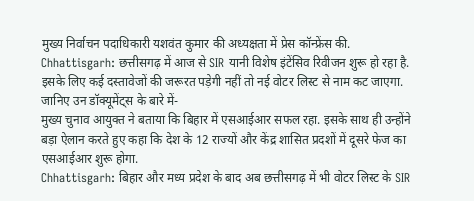मुख्य निर्वाचन पदाधिकारी यशवंत कुमार की अध्यक्षता में प्रेस कॉन्फ्रेंस की.
Chhattisgarh: छत्तीसगढ़ में आज से SIR यानी विशेष इंटेंसिव रिवीजन शुरू हो रहा है. इसके लिए कई दस्तावेजों की जरूरत पड़ेगी नहीं तो नई वोटर लिस्ट से नाम कट जाएगा. जानिए उन डॉक्यूमेंट्स के बारे में-
मुख्य चुनाव आयुक्त ने बताया कि बिहार में एसआईआर सफल रहा. इसके साथ ही उन्होंने बड़ा ऐलान करते हुए कहा कि देश के 12 राज्यों और केंद्र शासित प्रदशों में दूसरे फेज का एसआईआर शुरू होगा.
Chhattisgarh: बिहार और मध्य प्रदेश के बाद अब छत्तीसगढ़ में भी वोटर लिस्ट के SIR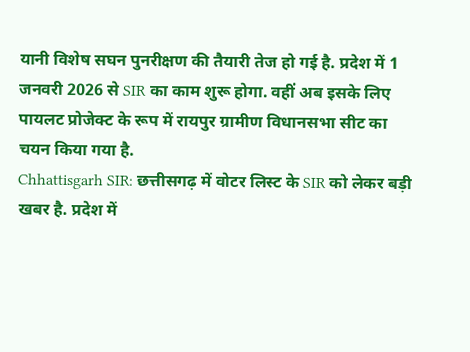यानी विशेष सघन पुनरीक्षण की तैयारी तेज हो गई है. प्रदेश में 1 जनवरी 2026 से SIR का काम शुरू होगा. वहीं अब इसके लिए पायलट प्रोजेक्ट के रूप में रायपुर ग्रामीण विधानसभा सीट का चयन किया गया है.
Chhattisgarh SIR: छत्तीसगढ़ में वोटर लिस्ट के SIR को लेकर बड़ी खबर है. प्रदेश में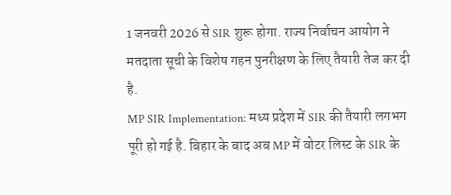1 जनवरी 2026 से SIR शुरू होगा. राज्य निर्वाचन आयोग ने मतदाता सूची के विशेष गहन पुनरीक्षण के लिए तैयारी तेज कर दी है.
MP SIR Implementation: मध्य प्रदेश में SIR की तैयारी लगभग पूरी हो गई है. बिहार के बाद अब MP में वोटर लिस्ट के SIR के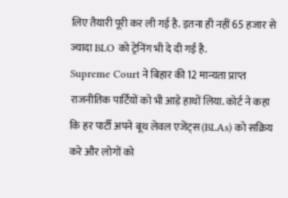लिए तैयारी पूरी कर ली गई है. इतना ही नहीं 65 हजार से ज्यादा BLO को ट्रेनिंग भी दे दी गई है.
Supreme Court ने बिहार की 12 मान्यता प्राप्त राजनीतिक पार्टियों को भी आड़े हाथों लिया. कोर्ट ने कहा कि हर पार्टी अपने बूथ लेवल एजेंट्स (BLAs) को सक्रिय करे और लोगों को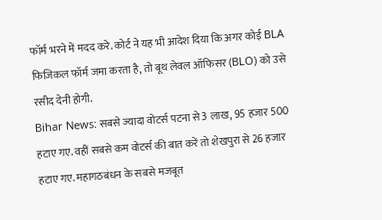फॉर्म भरने में मदद करे. कोर्ट ने यह भी आदेश दिया कि अगर कोई BLA फिजिकल फॉर्म जमा करता है, तो बूथ लेवल ऑफिसर (BLO) को उसे रसीद देनी होगी.
Bihar News: सबसे ज्यादा वोटर्स पटना से 3 लाख, 95 हजार 500 हटाए गए. वहीं सबसे कम वोटर्स की बात करें तो शेखपुरा से 26 हजार हटाए गए. महागठबंधन के सबसे मजबूत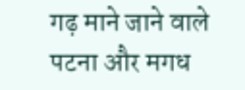गढ़ माने जाने वाले पटना और मगध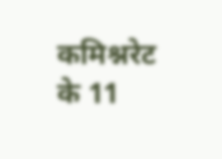कमिश्नरेट के 11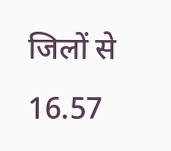जिलों से 16.57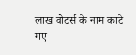लाख वोटर्स के नाम काटे गए